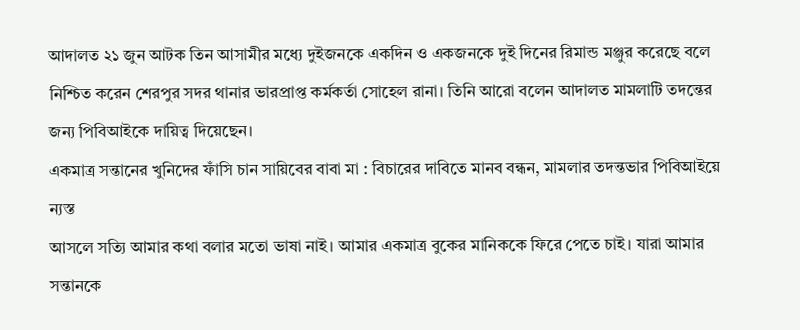আদালত ২১ জুন আটক তিন আসামীর মধ্যে দুইজনকে একদিন ও একজনকে দুই দিনের রিমান্ড মঞ্জুর করেছে বলে নিশ্চিত করেন শেরপুর সদর থানার ভারপ্রাপ্ত কর্মকর্তা সোহেল রানা। তিনি আরো বলেন আদালত মামলাটি তদন্তের জন্য পিবিআইকে দায়িত্ব দিয়েছেন।
একমাত্র সন্তানের খুনিদের ফাঁসি চান সায়িবের বাবা মা : বিচারের দাবিতে মানব বন্ধন, মামলার তদন্তভার পিবিআইয়ে ন্যস্ত
আসলে সত্যি আমার কথা বলার মতো ভাষা নাই। আমার একমাত্র বুকের মানিককে ফিরে পেতে চাই। যারা আমার সন্তানকে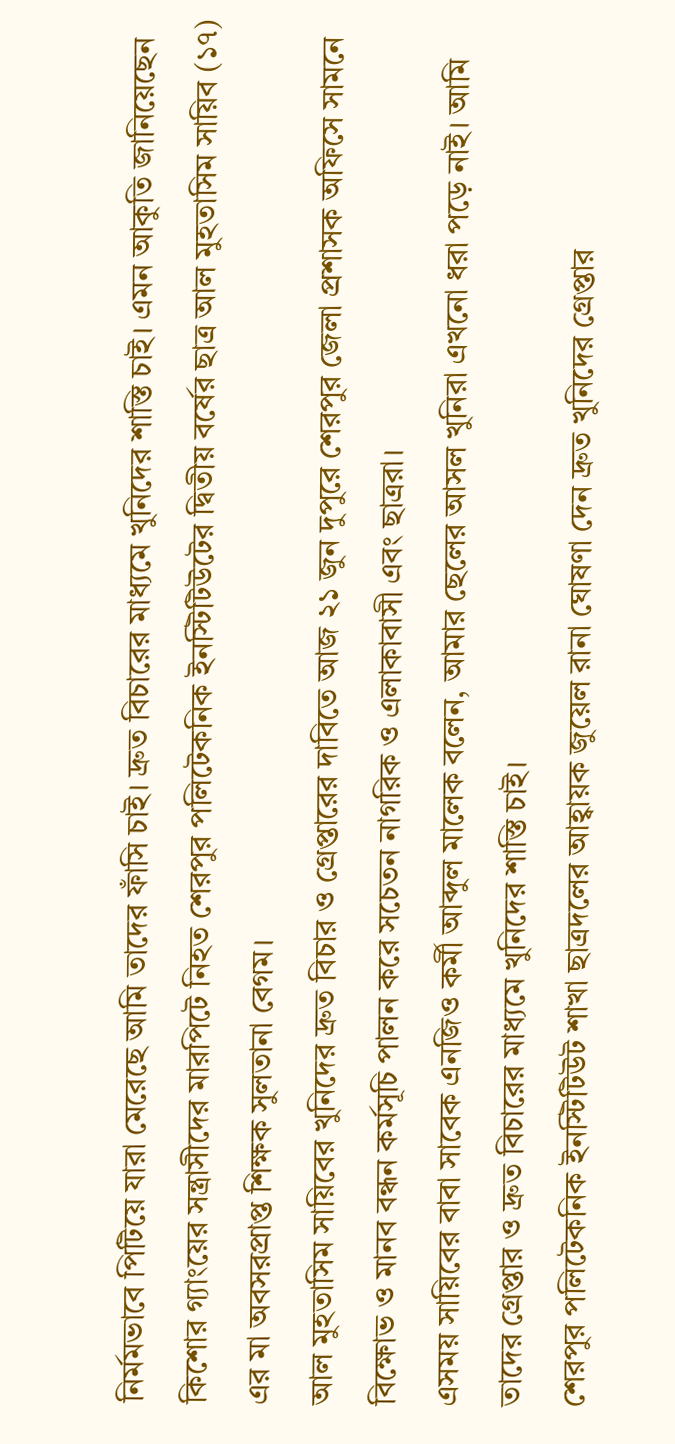নির্মমভাবে পিটিয়ে যারা মেরেছে আমি তাদের ফাঁসি চাই। দ্রুত বিচারের মাধ্যমে খুনিদের শাস্তি চাই। এমন আকুতি জানিয়েছেন কিশোর গ্যাংয়ের সন্ত্রাসীদের মারপিটে নিহত শেরপুর পলিটেকনিক ইনস্টিটিউটের দ্বিতীয় বর্ষের ছাত্র আল মুহতাসিম সায়িব (১৭) এর মা অবসরপ্রাপ্ত শিক্ষক সুলতানা বেগম।
আল মুহতাসিম সায়িবের খুনিদের দ্রুত বিচার ও গ্রেপ্তারের দাবিতে আজ ২১ জুন দুপুরে শেরপুর জেলা প্রশাসক অফিসে সামনে বিক্ষোভ ও মানব বন্ধন কর্মসূচি পালন করে সচেতন নাগরিক ও এলাকাবাসী এবং ছাত্ররা।
এসময় সায়িবের বাবা সাবেক এনজিও কর্মী আব্দুল মালেক বলেন, আমার ছেলের আসল খুনিরা এখনো ধরা পড়ে নাই। আমি তাদের গ্রেপ্তার ও দ্রুত বিচারের মাধ্যমে খুনিদের শাস্তি চাই।
শেরপুর পলিটেকনিক ইনস্টিটিউট শাখা ছাত্রদলের আহ্বায়ক জুয়েল রানা ঘোষণা দেন দ্রুত খুনিদের গ্রেপ্তার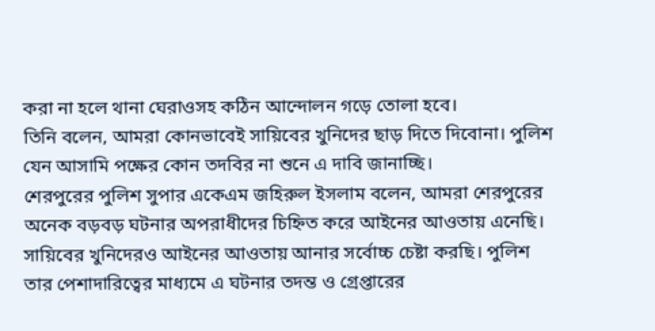করা না হলে থানা ঘেরাওসহ কঠিন আন্দোলন গড়ে তোলা হবে।
তিনি বলেন, আমরা কোনভাবেই সায়িবের খুনিদের ছাড় দিতে দিবোনা। পুলিশ যেন আসামি পক্ষের কোন তদবির না শুনে এ দাবি জানাচ্ছি।
শেরপুরের পুলিশ সুপার একেএম জহিরুল ইসলাম বলেন, আমরা শেরপুরের অনেক বড়বড় ঘটনার অপরাধীদের চিহ্নিত করে আইনের আওতায় এনেছি। সায়িবের খুনিদেরও আইনের আওতায় আনার সর্বোচ্চ চেষ্টা করছি। পুলিশ তার পেশাদারিত্বের মাধ্যমে এ ঘটনার তদন্ত ও গ্রেপ্তারের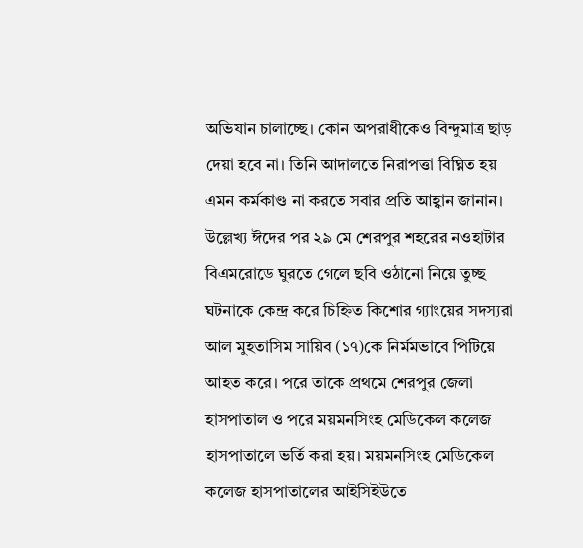অভিযান চালাচ্ছে। কোন অপরাধীকেও বিন্দুমাত্র ছাড় দেয়া হবে না। তিনি আদালতে নিরাপত্তা বিঘ্নিত হয় এমন কর্মকাণ্ড না করতে সবার প্রতি আহ্বান জানান।
উল্লেখ্য ঈদের পর ২৯ মে শেরপুর শহরের নওহাটার বিএমরোডে ঘুরতে গেলে ছবি ওঠানো নিয়ে তুচ্ছ ঘটনাকে কেন্দ্র করে চিহ্নিত কিশোর গ্যাংয়ের সদস্যরা আল মুহতাসিম সায়িব (১৭)কে নির্মমভাবে পিটিয়ে আহত করে। পরে তাকে প্রথমে শেরপুর জেলা হাসপাতাল ও পরে ময়মনসিংহ মেডিকেল কলেজ হাসপাতালে ভর্তি করা হয়। ময়মনসিংহ মেডিকেল কলেজ হাসপাতালের আইসিইউতে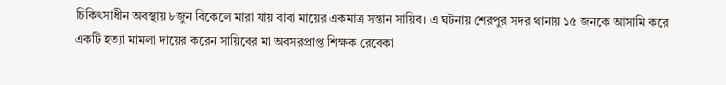চিকিৎসাধীন অবস্থায় ৮জুন বিকেলে মারা যায় বাবা মায়ের একমাত্র সন্তান সায়িব। এ ঘটনায় শেরপুর সদর থানায় ১৫ জনকে আসামি করে একটি হত্যা মামলা দায়ের করেন সায়িবের মা অবসরপ্রাপ্ত শিক্ষক রেবেকা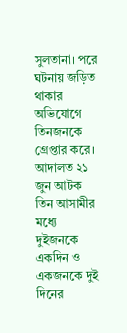সুলতানা। পরে ঘটনায় জড়িত থাকার অভিযোগে তিনজনকে গ্রেপ্তার করে।
আদালত ২১ জুন আটক তিন আসামীর মধ্যে দুইজনকে একদিন ও একজনকে দুই দিনের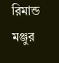রিমান্ড মঞ্জুর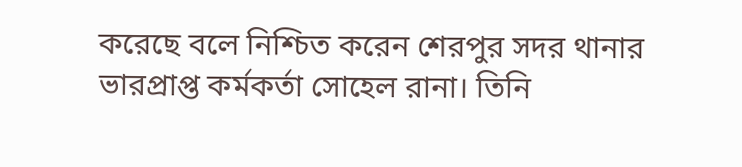করেছে বলে নিশ্চিত করেন শেরপুর সদর থানার ভারপ্রাপ্ত কর্মকর্তা সোহেল রানা। তিনি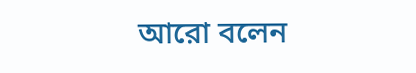আরো বলেন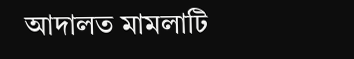আদালত মামলাটি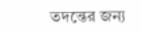তদন্তের জন্য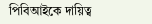পিবিআইকে দায়িত্ব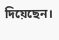দিয়েছেন।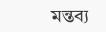মন্তব্য